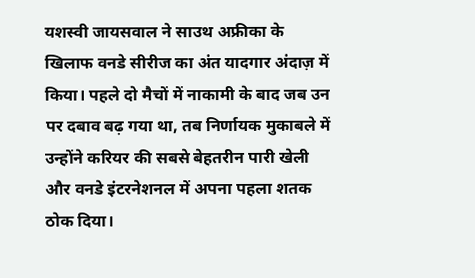यशस्वी जायसवाल ने साउथ अफ्रीका के खिलाफ वनडे सीरीज का अंत यादगार अंदाज़ में किया। पहले दो मैचों में नाकामी के बाद जब उन पर दबाव बढ़ गया था, तब निर्णायक मुकाबले में उन्होंने करियर की सबसे बेहतरीन पारी खेली और वनडे इंटरनेशनल में अपना पहला शतक ठोक दिया।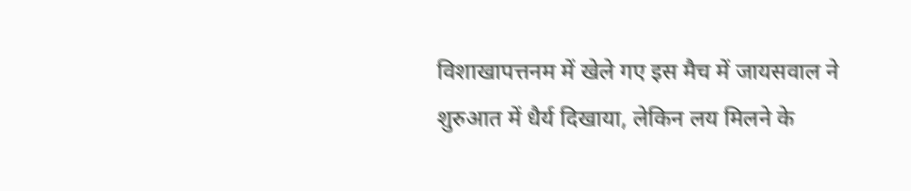विशाखापत्तनम में खेले गए इस मैच में जायसवाल ने शुरुआत में धैर्य दिखाया, लेकिन लय मिलने के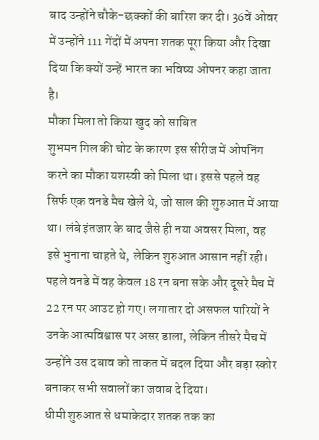बाद उन्होंने चौके-छक्कों की बारिश कर दी। 36वें ओवर में उन्होंने 111 गेंदों में अपना शतक पूरा किया और दिखा दिया कि क्यों उन्हें भारत का भविष्य ओपनर कहा जाता है।
मौका मिला तो किया खुद को साबित
शुभमन गिल की चोट के कारण इस सीरीज में ओपनिंग करने का मौका यशस्वी को मिला था। इससे पहले वह सिर्फ एक वनडे मैच खेले थे, जो साल की शुरुआत में आया था। लंबे इंतजार के बाद जैसे ही नया अवसर मिला, वह इसे भुनाना चाहते थे, लेकिन शुरुआत आसान नहीं रही। पहले वनडे में वह केवल 18 रन बना सके और दूसरे मैच में 22 रन पर आउट हो गए। लगातार दो असफल पारियों ने उनके आत्मविश्वास पर असर डाला, लेकिन तीसरे मैच में उन्होंने उस दबाव को ताकत में बदल दिया और बड़ा स्कोर बनाकर सभी सवालों का जवाब दे दिया।
धीमी शुरुआत से धमाकेदार शतक तक का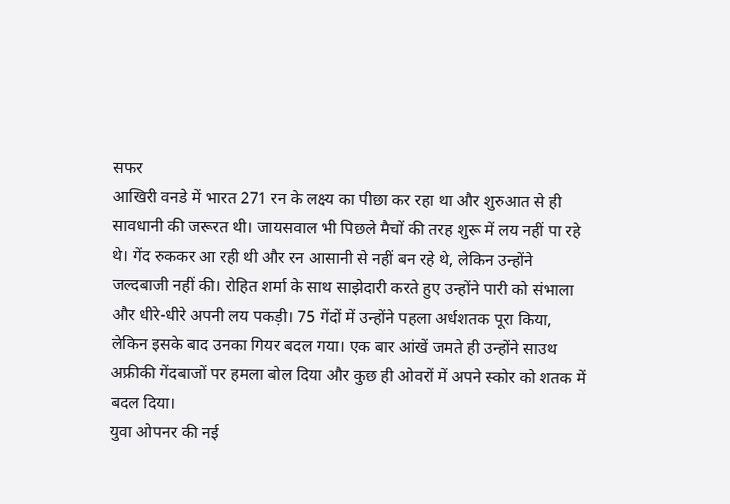सफर
आखिरी वनडे में भारत 271 रन के लक्ष्य का पीछा कर रहा था और शुरुआत से ही सावधानी की जरूरत थी। जायसवाल भी पिछले मैचों की तरह शुरू में लय नहीं पा रहे थे। गेंद रुककर आ रही थी और रन आसानी से नहीं बन रहे थे, लेकिन उन्होंने जल्दबाजी नहीं की। रोहित शर्मा के साथ साझेदारी करते हुए उन्होंने पारी को संभाला और धीरे-धीरे अपनी लय पकड़ी। 75 गेंदों में उन्होंने पहला अर्धशतक पूरा किया, लेकिन इसके बाद उनका गियर बदल गया। एक बार आंखें जमते ही उन्होंने साउथ अफ्रीकी गेंदबाजों पर हमला बोल दिया और कुछ ही ओवरों में अपने स्कोर को शतक में बदल दिया।
युवा ओपनर की नई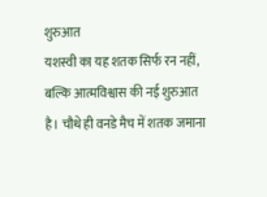शुरुआत
यशस्वी का यह शतक सिर्फ रन नहीं, बल्कि आत्मविश्वास की नई शुरुआत है। चौथे ही वनडे मैच में शतक जमाना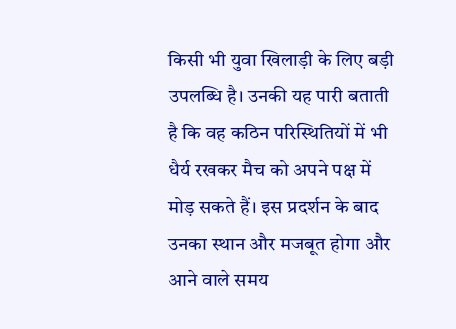किसी भी युवा खिलाड़ी के लिए बड़ी उपलब्धि है। उनकी यह पारी बताती है कि वह कठिन परिस्थितियों में भी धैर्य रखकर मैच को अपने पक्ष में मोड़ सकते हैं। इस प्रदर्शन के बाद उनका स्थान और मजबूत होगा और आने वाले समय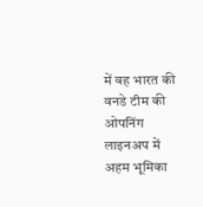में वह भारत की वनडे टीम की ओपनिंग लाइनअप में अहम भूमिका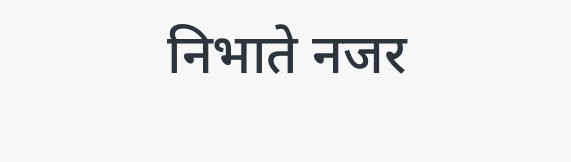निभाते नजर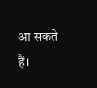आ सकते हैं।